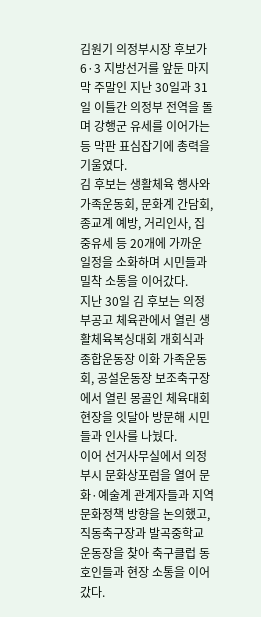김원기 의정부시장 후보가 6·3 지방선거를 앞둔 마지막 주말인 지난 30일과 31일 이틀간 의정부 전역을 돌며 강행군 유세를 이어가는 등 막판 표심잡기에 총력을 기울였다.
김 후보는 생활체육 행사와 가족운동회, 문화계 간담회, 종교계 예방, 거리인사, 집중유세 등 20개에 가까운 일정을 소화하며 시민들과 밀착 소통을 이어갔다.
지난 30일 김 후보는 의정부공고 체육관에서 열린 생활체육복싱대회 개회식과 종합운동장 이화 가족운동회, 공설운동장 보조축구장에서 열린 몽골인 체육대회 현장을 잇달아 방문해 시민들과 인사를 나눴다.
이어 선거사무실에서 의정부시 문화상포럼을 열어 문화·예술계 관계자들과 지역 문화정책 방향을 논의했고, 직동축구장과 발곡중학교 운동장을 찾아 축구클럽 동호인들과 현장 소통을 이어갔다.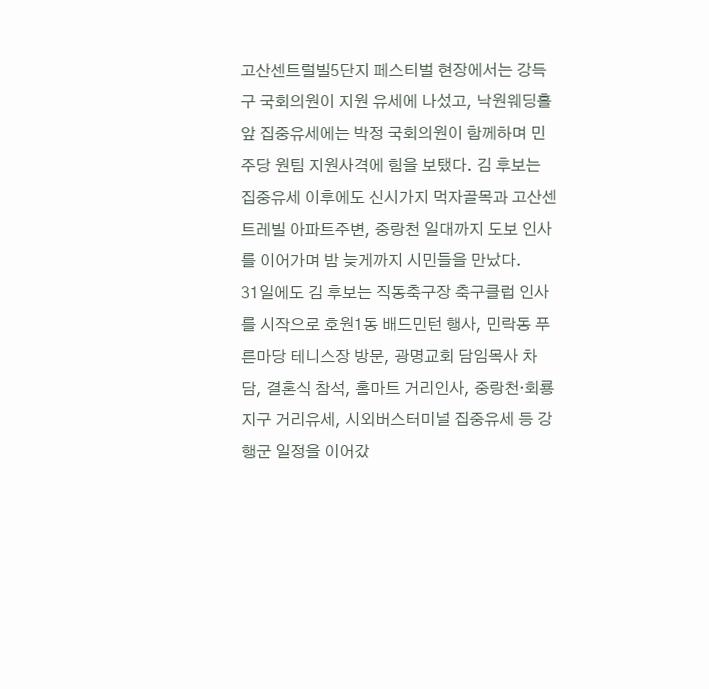고산센트럴빌5단지 페스티벌 현장에서는 강득구 국회의원이 지원 유세에 나섰고, 낙원웨딩홀 앞 집중유세에는 박정 국회의원이 함께하며 민주당 원팀 지원사격에 힘을 보탰다. 김 후보는 집중유세 이후에도 신시가지 먹자골목과 고산센트레빌 아파트주변, 중랑천 일대까지 도보 인사를 이어가며 밤 늦게까지 시민들을 만났다.
31일에도 김 후보는 직동축구장 축구클럽 인사를 시작으로 호원1동 배드민턴 행사, 민락동 푸른마당 테니스장 방문, 광명교회 담임목사 차담, 결혼식 참석, 홈마트 거리인사, 중랑천·회룡지구 거리유세, 시외버스터미널 집중유세 등 강행군 일정을 이어갔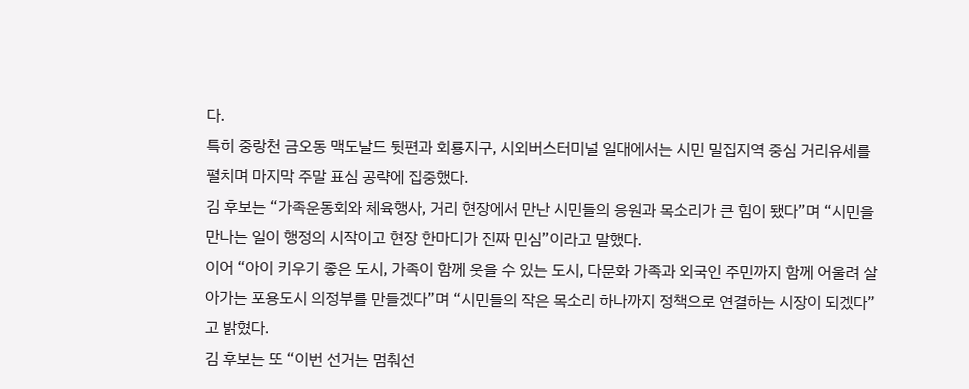다.
특히 중랑천 금오동 맥도날드 뒷편과 회룡지구, 시외버스터미널 일대에서는 시민 밀집지역 중심 거리유세를 펼치며 마지막 주말 표심 공략에 집중했다.
김 후보는 “가족운동회와 체육행사, 거리 현장에서 만난 시민들의 응원과 목소리가 큰 힘이 됐다”며 “시민을 만나는 일이 행정의 시작이고 현장 한마디가 진짜 민심”이라고 말했다.
이어 “아이 키우기 좋은 도시, 가족이 함께 웃을 수 있는 도시, 다문화 가족과 외국인 주민까지 함께 어울려 살아가는 포용도시 의정부를 만들겠다”며 “시민들의 작은 목소리 하나까지 정책으로 연결하는 시장이 되겠다”고 밝혔다.
김 후보는 또 “이번 선거는 멈춰선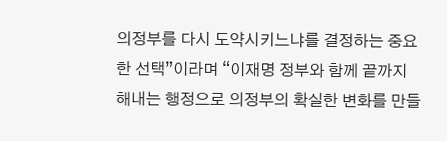의정부를 다시 도약시키느냐를 결정하는 중요한 선택”이라며 “이재명 정부와 함께 끝까지 해내는 행정으로 의정부의 확실한 변화를 만들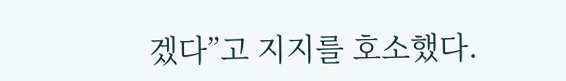겠다”고 지지를 호소했다.